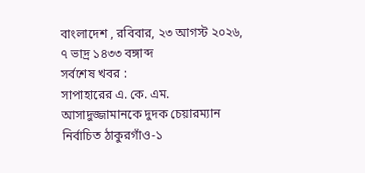বাংলাদেশ , রবিবার, ২৩ আগস্ট ২০২৬, ৭ ভাদ্র ১৪৩৩ বঙ্গাব্দ
সর্বশেষ খবর :
সাপাহারের এ. কে. এম. আসাদুজ্জামানকে দুদক চেয়ারম্যান নির্বাচিত ঠাকুরগাঁও-১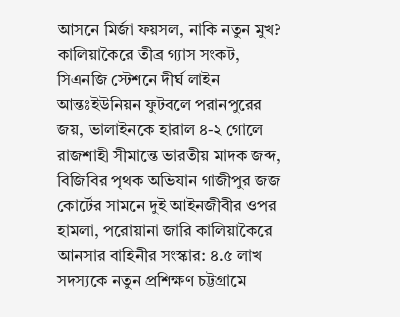আসনে মির্জা ফয়সল, নাকি নতুন মুখ? কালিয়াকৈরে তীব্র গ্যাস সংকট, সিএনজি স্টেশনে দীর্ঘ লাইন আন্তঃইউনিয়ন ফুটবলে পরানপুরের জয়, ভালাইনকে হারাল ৪-২ গোলে রাজশাহী সীমান্তে ভারতীয় মাদক জব্দ, বিজিবির পৃথক অভিযান গাজীপুর জজ কোর্টের সামনে দুই আইনজীবীর ওপর হামলা, পরোয়ানা জারি কালিয়াকৈরে আনসার বাহিনীর সংস্কার: ৪.৫ লাখ সদস্যকে নতুন প্রশিক্ষণ চট্টগ্রামে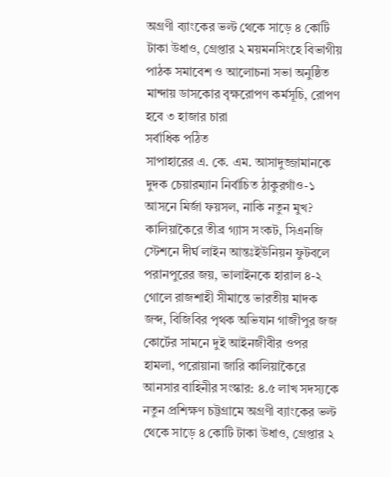অগ্রণী ব্যাংকের ভল্ট থেকে সাড়ে ৪ কোটি টাকা উধাও, গ্রেপ্তার ২ ময়মনসিংহে বিভাগীয় পাঠক সমাবেশ ও আলোচনা সভা অনুষ্ঠিত মান্দায় ডাসকোর বৃক্ষরোপণ কর্মসূচি, রোপণ হবে ৩ হাজার চারা
সর্বাধিক পঠিত
সাপাহারের এ. কে. এম. আসাদুজ্জামানকে দুদক চেয়ারম্যান নির্বাচিত ঠাকুরগাঁও-১ আসনে মির্জা ফয়সল, নাকি নতুন মুখ? কালিয়াকৈরে তীব্র গ্যাস সংকট, সিএনজি স্টেশনে দীর্ঘ লাইন আন্তঃইউনিয়ন ফুটবলে পরানপুরের জয়, ভালাইনকে হারাল ৪-২ গোলে রাজশাহী সীমান্তে ভারতীয় মাদক জব্দ, বিজিবির পৃথক অভিযান গাজীপুর জজ কোর্টের সামনে দুই আইনজীবীর ওপর হামলা, পরোয়ানা জারি কালিয়াকৈরে আনসার বাহিনীর সংস্কার: ৪.৫ লাখ সদস্যকে নতুন প্রশিক্ষণ চট্টগ্রামে অগ্রণী ব্যাংকের ভল্ট থেকে সাড়ে ৪ কোটি টাকা উধাও, গ্রেপ্তার ২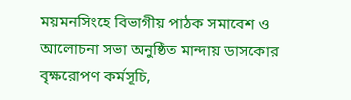ময়মনসিংহে বিভাগীয় পাঠক সমাবেশ ও আলোচনা সভা অনুষ্ঠিত মান্দায় ডাসকোর বৃক্ষরোপণ কর্মসূচি,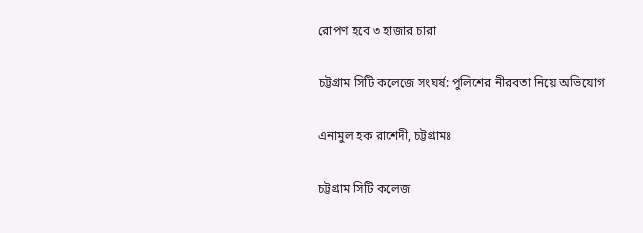রোপণ হবে ৩ হাজার চারা

চট্টগ্রাম সিটি কলেজে সংঘর্ষ: পুলিশের নীরবতা নিয়ে অভিযোগ

এনামুল হক রাশেদী, চট্টগ্রামঃ

চট্টগ্রাম সিটি কলেজ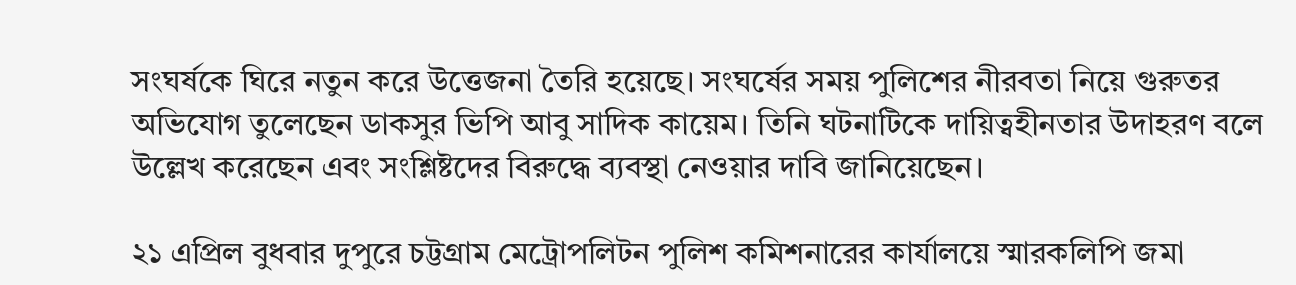সংঘর্ষকে ঘিরে নতুন করে উত্তেজনা তৈরি হয়েছে। সংঘর্ষের সময় পুলিশের নীরবতা নিয়ে গুরুতর অভিযোগ তুলেছেন ডাকসুর ভিপি আবু সাদিক কায়েম। তিনি ঘটনাটিকে দায়িত্বহীনতার উদাহরণ বলে উল্লেখ করেছেন এবং সংশ্লিষ্টদের বিরুদ্ধে ব্যবস্থা নেওয়ার দাবি জানিয়েছেন।

২১ এপ্রিল বুধবার দুপুরে চট্টগ্রাম মেট্রোপলিটন পুলিশ কমিশনারের কার্যালয়ে স্মারকলিপি জমা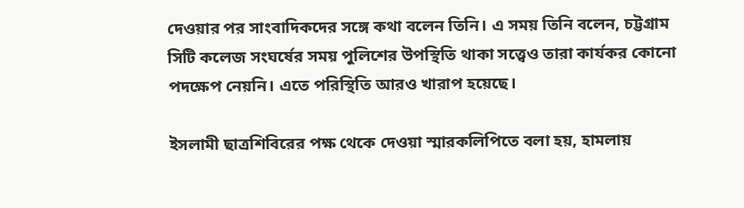দেওয়ার পর সাংবাদিকদের সঙ্গে কথা বলেন তিনি। এ সময় তিনি বলেন, চট্টগ্রাম সিটি কলেজ সংঘর্ষের সময় পুলিশের উপস্থিতি থাকা সত্ত্বেও তারা কার্যকর কোনো পদক্ষেপ নেয়নি। এতে পরিস্থিতি আরও খারাপ হয়েছে।

ইসলামী ছাত্রশিবিরের পক্ষ থেকে দেওয়া স্মারকলিপিতে বলা হয়, হামলায়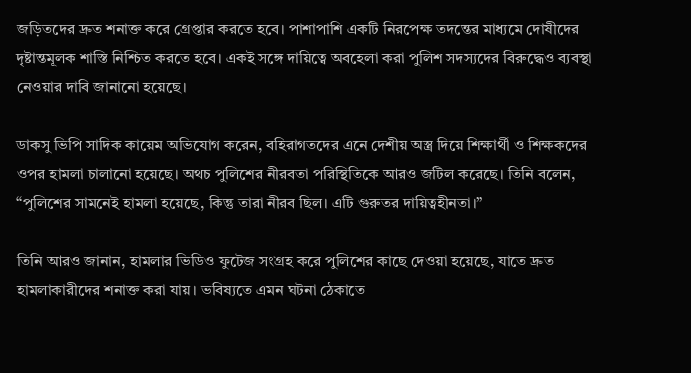জড়িতদের দ্রুত শনাক্ত করে গ্রেপ্তার করতে হবে। পাশাপাশি একটি নিরপেক্ষ তদন্তের মাধ্যমে দোষীদের দৃষ্টান্তমূলক শাস্তি নিশ্চিত করতে হবে। একই সঙ্গে দায়িত্বে অবহেলা করা পুলিশ সদস্যদের বিরুদ্ধেও ব্যবস্থা নেওয়ার দাবি জানানো হয়েছে।

ডাকসু ভিপি সাদিক কায়েম অভিযোগ করেন, বহিরাগতদের এনে দেশীয় অস্ত্র দিয়ে শিক্ষার্থী ও শিক্ষকদের ওপর হামলা চালানো হয়েছে। অথচ পুলিশের নীরবতা পরিস্থিতিকে আরও জটিল করেছে। তিনি বলেন, “পুলিশের সামনেই হামলা হয়েছে, কিন্তু তারা নীরব ছিল। এটি গুরুতর দায়িত্বহীনতা।”

তিনি আরও জানান, হামলার ভিডিও ফুটেজ সংগ্রহ করে পুলিশের কাছে দেওয়া হয়েছে, যাতে দ্রুত হামলাকারীদের শনাক্ত করা যায়। ভবিষ্যতে এমন ঘটনা ঠেকাতে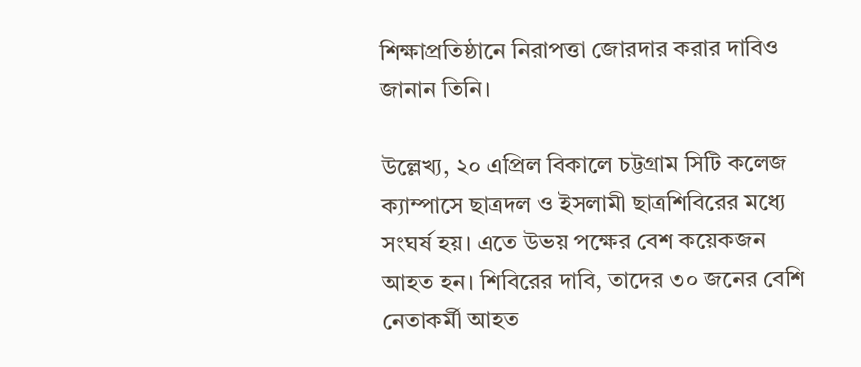শিক্ষাপ্রতিষ্ঠানে নিরাপত্তা জোরদার করার দাবিও জানান তিনি।

উল্লেখ্য, ২০ এপ্রিল বিকালে চট্টগ্রাম সিটি কলেজ ক্যাম্পাসে ছাত্রদল ও ইসলামী ছাত্রশিবিরের মধ্যে সংঘর্ষ হয়। এতে উভয় পক্ষের বেশ কয়েকজন আহত হন। শিবিরের দাবি, তাদের ৩০ জনের বেশি নেতাকর্মী আহত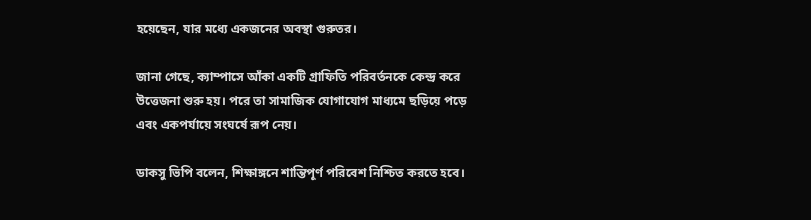হয়েছেন, যার মধ্যে একজনের অবস্থা গুরুতর।

জানা গেছে, ক্যাম্পাসে আঁকা একটি গ্রাফিতি পরিবর্তনকে কেন্দ্র করে উত্তেজনা শুরু হয়। পরে তা সামাজিক যোগাযোগ মাধ্যমে ছড়িয়ে পড়ে এবং একপর্যায়ে সংঘর্ষে রূপ নেয়।

ডাকসু ভিপি বলেন, শিক্ষাঙ্গনে শান্তিপূর্ণ পরিবেশ নিশ্চিত করতে হবে।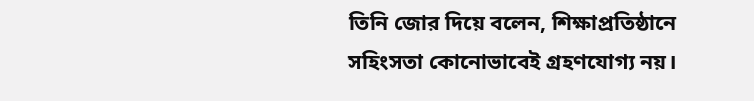তিনি জোর দিয়ে বলেন, শিক্ষাপ্রতিষ্ঠানে সহিংসতা কোনোভাবেই গ্রহণযোগ্য নয়।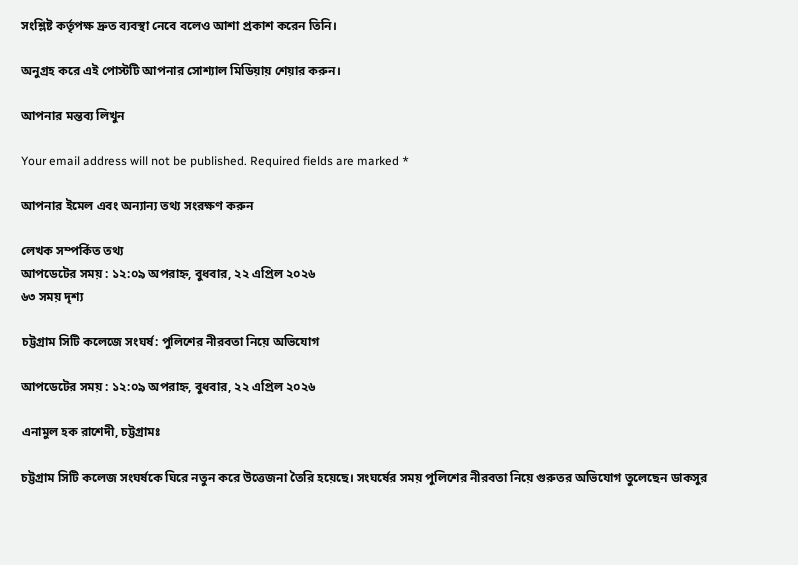সংশ্লিষ্ট কর্তৃপক্ষ দ্রুত ব্যবস্থা নেবে বলেও আশা প্রকাশ করেন তিনি।

অনুগ্রহ করে এই পোস্টটি আপনার সোশ্যাল মিডিয়ায় শেয়ার করুন।

আপনার মন্তব্য লিখুন

Your email address will not be published. Required fields are marked *

আপনার ইমেল এবং অন্যান্য তথ্য সংরক্ষণ করুন

লেখক সম্পর্কিত তথ্য
আপডেটের সময় : ১২:০৯ অপরাহ্ন, বুধবার, ২২ এপ্রিল ২০২৬
৬৩ সময় দৃশ্য

চট্টগ্রাম সিটি কলেজে সংঘর্ষ: পুলিশের নীরবতা নিয়ে অভিযোগ

আপডেটের সময় : ১২:০৯ অপরাহ্ন, বুধবার, ২২ এপ্রিল ২০২৬

এনামুল হক রাশেদী, চট্টগ্রামঃ

চট্টগ্রাম সিটি কলেজ সংঘর্ষকে ঘিরে নতুন করে উত্তেজনা তৈরি হয়েছে। সংঘর্ষের সময় পুলিশের নীরবতা নিয়ে গুরুতর অভিযোগ তুলেছেন ডাকসুর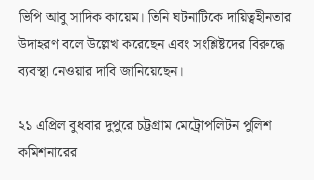ভিপি আবু সাদিক কায়েম। তিনি ঘটনাটিকে দায়িত্বহীনতার উদাহরণ বলে উল্লেখ করেছেন এবং সংশ্লিষ্টদের বিরুদ্ধে ব্যবস্থা নেওয়ার দাবি জানিয়েছেন।

২১ এপ্রিল বুধবার দুপুরে চট্টগ্রাম মেট্রোপলিটন পুলিশ কমিশনারের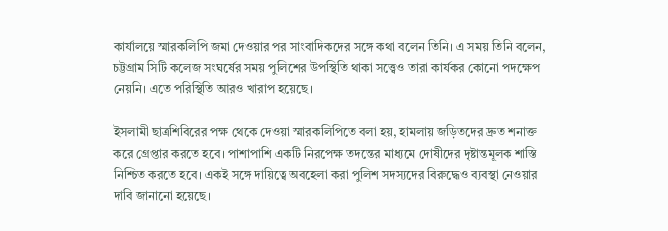কার্যালয়ে স্মারকলিপি জমা দেওয়ার পর সাংবাদিকদের সঙ্গে কথা বলেন তিনি। এ সময় তিনি বলেন, চট্টগ্রাম সিটি কলেজ সংঘর্ষের সময় পুলিশের উপস্থিতি থাকা সত্ত্বেও তারা কার্যকর কোনো পদক্ষেপ নেয়নি। এতে পরিস্থিতি আরও খারাপ হয়েছে।

ইসলামী ছাত্রশিবিরের পক্ষ থেকে দেওয়া স্মারকলিপিতে বলা হয়, হামলায় জড়িতদের দ্রুত শনাক্ত করে গ্রেপ্তার করতে হবে। পাশাপাশি একটি নিরপেক্ষ তদন্তের মাধ্যমে দোষীদের দৃষ্টান্তমূলক শাস্তি নিশ্চিত করতে হবে। একই সঙ্গে দায়িত্বে অবহেলা করা পুলিশ সদস্যদের বিরুদ্ধেও ব্যবস্থা নেওয়ার দাবি জানানো হয়েছে।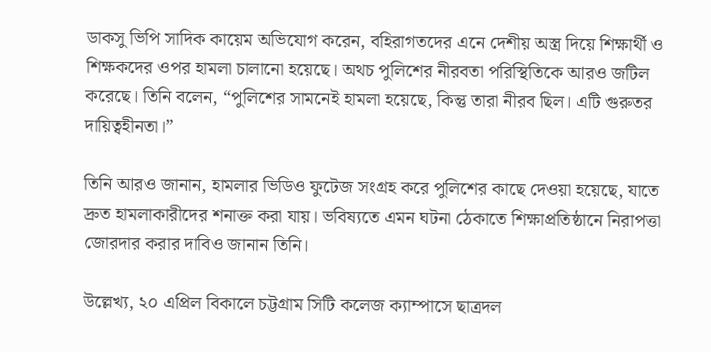ডাকসু ভিপি সাদিক কায়েম অভিযোগ করেন, বহিরাগতদের এনে দেশীয় অস্ত্র দিয়ে শিক্ষার্থী ও শিক্ষকদের ওপর হামলা চালানো হয়েছে। অথচ পুলিশের নীরবতা পরিস্থিতিকে আরও জটিল করেছে। তিনি বলেন, “পুলিশের সামনেই হামলা হয়েছে, কিন্তু তারা নীরব ছিল। এটি গুরুতর দায়িত্বহীনতা।”

তিনি আরও জানান, হামলার ভিডিও ফুটেজ সংগ্রহ করে পুলিশের কাছে দেওয়া হয়েছে, যাতে দ্রুত হামলাকারীদের শনাক্ত করা যায়। ভবিষ্যতে এমন ঘটনা ঠেকাতে শিক্ষাপ্রতিষ্ঠানে নিরাপত্তা জোরদার করার দাবিও জানান তিনি।

উল্লেখ্য, ২০ এপ্রিল বিকালে চট্টগ্রাম সিটি কলেজ ক্যাম্পাসে ছাত্রদল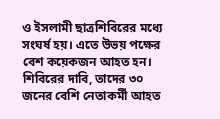ও ইসলামী ছাত্রশিবিরের মধ্যে সংঘর্ষ হয়। এতে উভয় পক্ষের বেশ কয়েকজন আহত হন। শিবিরের দাবি, তাদের ৩০ জনের বেশি নেতাকর্মী আহত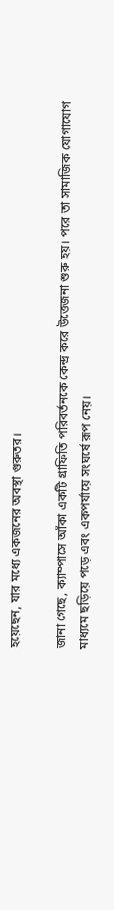হয়েছেন, যার মধ্যে একজনের অবস্থা গুরুতর।

জানা গেছে, ক্যাম্পাসে আঁকা একটি গ্রাফিতি পরিবর্তনকে কেন্দ্র করে উত্তেজনা শুরু হয়। পরে তা সামাজিক যোগাযোগ মাধ্যমে ছড়িয়ে পড়ে এবং একপর্যায়ে সংঘর্ষে রূপ নেয়।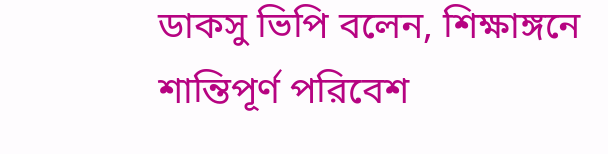ডাকসু ভিপি বলেন, শিক্ষাঙ্গনে শান্তিপূর্ণ পরিবেশ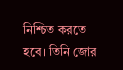নিশ্চিত করতে হবে। তিনি জোর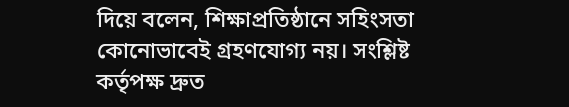দিয়ে বলেন, শিক্ষাপ্রতিষ্ঠানে সহিংসতা কোনোভাবেই গ্রহণযোগ্য নয়। সংশ্লিষ্ট কর্তৃপক্ষ দ্রুত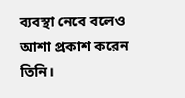ব্যবস্থা নেবে বলেও আশা প্রকাশ করেন তিনি।